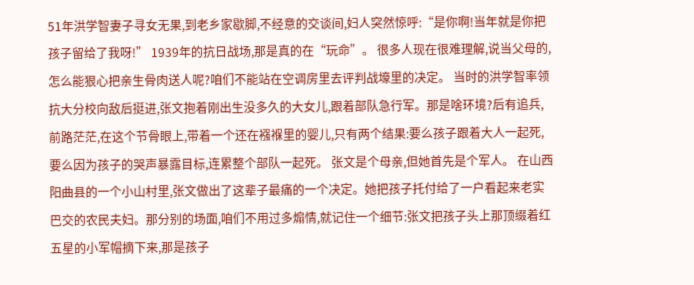51年洪学智妻子寻女无果,到老乡家歇脚,不经意的交谈间,妇人突然惊呼:“是你啊!当年就是你把孩子留给了我呀!” 1939年的抗日战场,那是真的在“玩命”。 很多人现在很难理解,说当父母的,怎么能狠心把亲生骨肉送人呢?咱们不能站在空调房里去评判战壕里的决定。 当时的洪学智率领抗大分校向敌后挺进,张文抱着刚出生没多久的大女儿,跟着部队急行军。那是啥环境?后有追兵,前路茫茫,在这个节骨眼上,带着一个还在襁褓里的婴儿,只有两个结果:要么孩子跟着大人一起死,要么因为孩子的哭声暴露目标,连累整个部队一起死。 张文是个母亲,但她首先是个军人。 在山西阳曲县的一个小山村里,张文做出了这辈子最痛的一个决定。她把孩子托付给了一户看起来老实巴交的农民夫妇。那分别的场面,咱们不用过多煽情,就记住一个细节:张文把孩子头上那顶缀着红五星的小军帽摘下来,那是孩子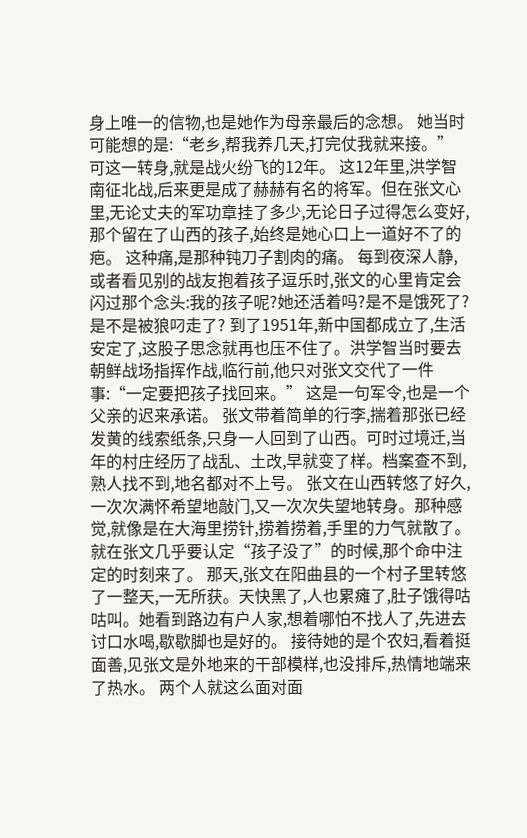身上唯一的信物,也是她作为母亲最后的念想。 她当时可能想的是:“老乡,帮我养几天,打完仗我就来接。” 可这一转身,就是战火纷飞的12年。 这12年里,洪学智南征北战,后来更是成了赫赫有名的将军。但在张文心里,无论丈夫的军功章挂了多少,无论日子过得怎么变好,那个留在了山西的孩子,始终是她心口上一道好不了的疤。 这种痛,是那种钝刀子割肉的痛。 每到夜深人静,或者看见别的战友抱着孩子逗乐时,张文的心里肯定会闪过那个念头:我的孩子呢?她还活着吗?是不是饿死了?是不是被狼叼走了? 到了1951年,新中国都成立了,生活安定了,这股子思念就再也压不住了。洪学智当时要去朝鲜战场指挥作战,临行前,他只对张文交代了一件事:“一定要把孩子找回来。” 这是一句军令,也是一个父亲的迟来承诺。 张文带着简单的行李,揣着那张已经发黄的线索纸条,只身一人回到了山西。可时过境迁,当年的村庄经历了战乱、土改,早就变了样。档案查不到,熟人找不到,地名都对不上号。 张文在山西转悠了好久,一次次满怀希望地敲门,又一次次失望地转身。那种感觉,就像是在大海里捞针,捞着捞着,手里的力气就散了。 就在张文几乎要认定“孩子没了”的时候,那个命中注定的时刻来了。 那天,张文在阳曲县的一个村子里转悠了一整天,一无所获。天快黑了,人也累瘫了,肚子饿得咕咕叫。她看到路边有户人家,想着哪怕不找人了,先进去讨口水喝,歇歇脚也是好的。 接待她的是个农妇,看着挺面善,见张文是外地来的干部模样,也没排斥,热情地端来了热水。 两个人就这么面对面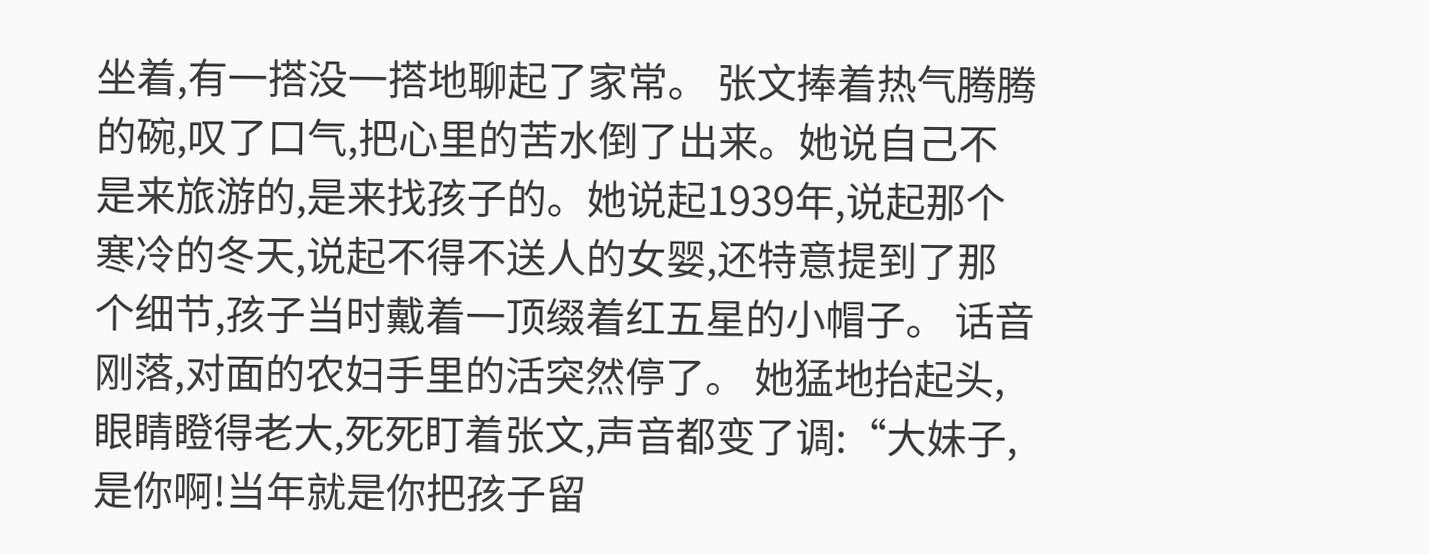坐着,有一搭没一搭地聊起了家常。 张文捧着热气腾腾的碗,叹了口气,把心里的苦水倒了出来。她说自己不是来旅游的,是来找孩子的。她说起1939年,说起那个寒冷的冬天,说起不得不送人的女婴,还特意提到了那个细节,孩子当时戴着一顶缀着红五星的小帽子。 话音刚落,对面的农妇手里的活突然停了。 她猛地抬起头,眼睛瞪得老大,死死盯着张文,声音都变了调:“大妹子,是你啊!当年就是你把孩子留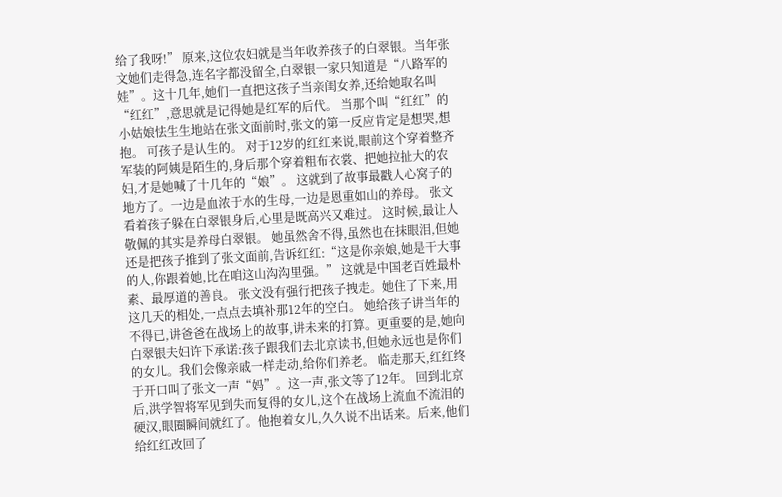给了我呀!” 原来,这位农妇就是当年收养孩子的白翠银。当年张文她们走得急,连名字都没留全,白翠银一家只知道是“八路军的娃”。这十几年,她们一直把这孩子当亲闺女养,还给她取名叫“红红”,意思就是记得她是红军的后代。 当那个叫“红红”的小姑娘怯生生地站在张文面前时,张文的第一反应肯定是想哭,想抱。 可孩子是认生的。 对于12岁的红红来说,眼前这个穿着整齐军装的阿姨是陌生的,身后那个穿着粗布衣裳、把她拉扯大的农妇,才是她喊了十几年的“娘”。 这就到了故事最戳人心窝子的地方了。一边是血浓于水的生母,一边是恩重如山的养母。 张文看着孩子躲在白翠银身后,心里是既高兴又难过。 这时候,最让人敬佩的其实是养母白翠银。 她虽然舍不得,虽然也在抹眼泪,但她还是把孩子推到了张文面前,告诉红红:“这是你亲娘,她是干大事的人,你跟着她,比在咱这山沟沟里强。” 这就是中国老百姓最朴素、最厚道的善良。 张文没有强行把孩子拽走。她住了下来,用这几天的相处,一点点去填补那12年的空白。 她给孩子讲当年的不得已,讲爸爸在战场上的故事,讲未来的打算。更重要的是,她向白翠银夫妇许下承诺:孩子跟我们去北京读书,但她永远也是你们的女儿。我们会像亲戚一样走动,给你们养老。 临走那天,红红终于开口叫了张文一声“妈”。这一声,张文等了12年。 回到北京后,洪学智将军见到失而复得的女儿,这个在战场上流血不流泪的硬汉,眼圈瞬间就红了。他抱着女儿,久久说不出话来。后来,他们给红红改回了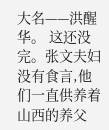大名——洪醒华。 这还没完。张文夫妇没有食言,他们一直供养着山西的养父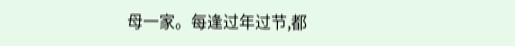母一家。每逢过年过节,都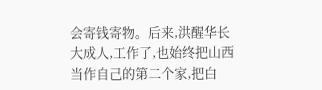会寄钱寄物。后来,洪醒华长大成人,工作了,也始终把山西当作自己的第二个家,把白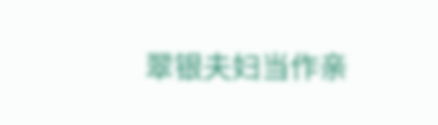翠银夫妇当作亲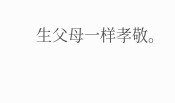生父母一样孝敬。